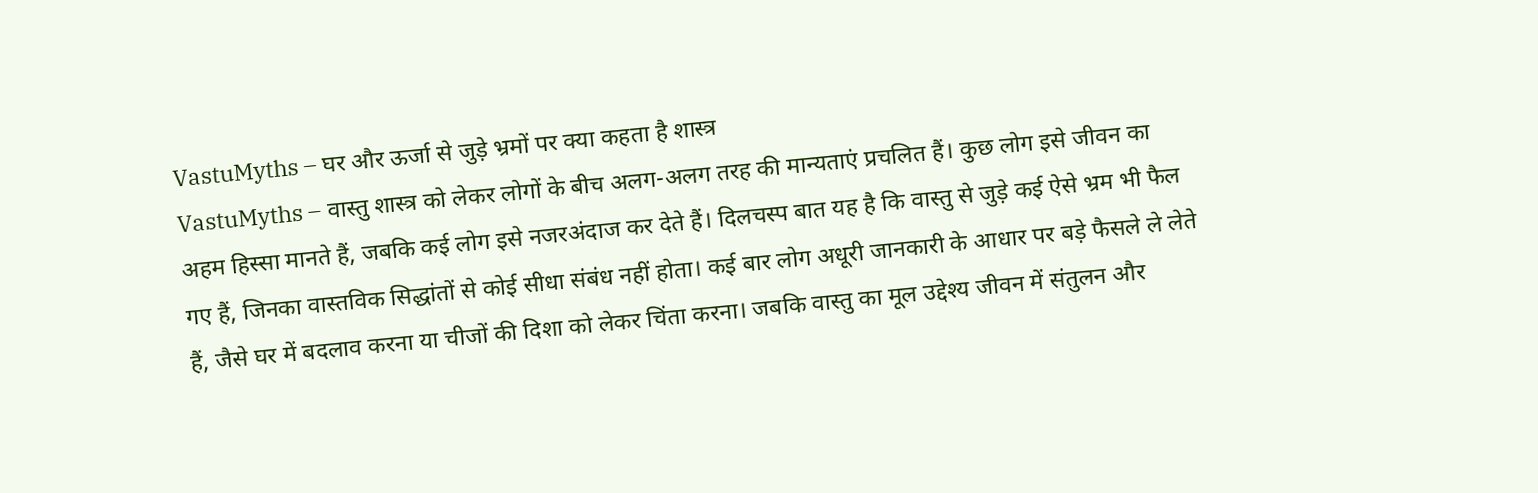VastuMyths – घर और ऊर्जा से जुड़े भ्रमों पर क्या कहता है शास्त्र
VastuMyths – वास्तु शास्त्र को लेकर लोगों के बीच अलग-अलग तरह की मान्यताएं प्रचलित हैं। कुछ लोग इसे जीवन का अहम हिस्सा मानते हैं, जबकि कई लोग इसे नजरअंदाज कर देते हैं। दिलचस्प बात यह है कि वास्तु से जुड़े कई ऐसे भ्रम भी फैल गए हैं, जिनका वास्तविक सिद्धांतों से कोई सीधा संबंध नहीं होता। कई बार लोग अधूरी जानकारी के आधार पर बड़े फैसले ले लेते हैं, जैसे घर में बदलाव करना या चीजों की दिशा को लेकर चिंता करना। जबकि वास्तु का मूल उद्देश्य जीवन में संतुलन और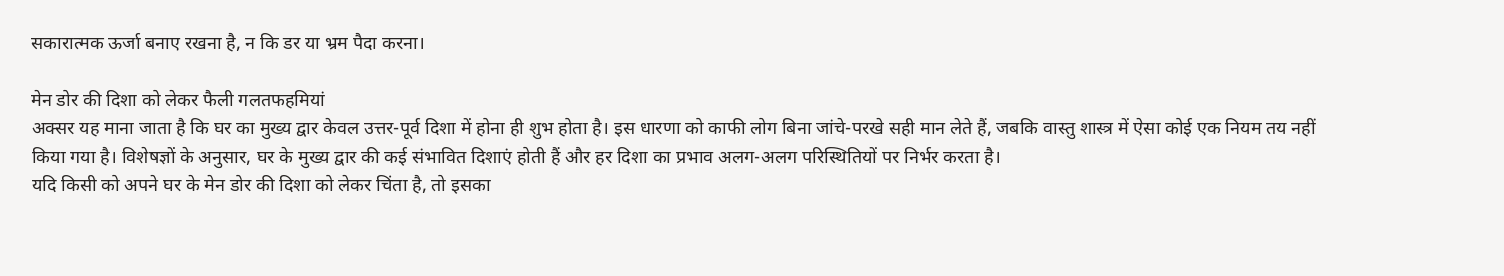सकारात्मक ऊर्जा बनाए रखना है, न कि डर या भ्रम पैदा करना।

मेन डोर की दिशा को लेकर फैली गलतफहमियां
अक्सर यह माना जाता है कि घर का मुख्य द्वार केवल उत्तर-पूर्व दिशा में होना ही शुभ होता है। इस धारणा को काफी लोग बिना जांचे-परखे सही मान लेते हैं, जबकि वास्तु शास्त्र में ऐसा कोई एक नियम तय नहीं किया गया है। विशेषज्ञों के अनुसार, घर के मुख्य द्वार की कई संभावित दिशाएं होती हैं और हर दिशा का प्रभाव अलग-अलग परिस्थितियों पर निर्भर करता है।
यदि किसी को अपने घर के मेन डोर की दिशा को लेकर चिंता है, तो इसका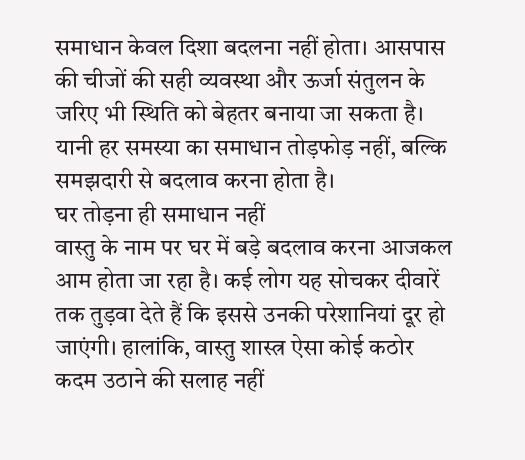समाधान केवल दिशा बदलना नहीं होता। आसपास की चीजों की सही व्यवस्था और ऊर्जा संतुलन के जरिए भी स्थिति को बेहतर बनाया जा सकता है। यानी हर समस्या का समाधान तोड़फोड़ नहीं, बल्कि समझदारी से बदलाव करना होता है।
घर तोड़ना ही समाधान नहीं
वास्तु के नाम पर घर में बड़े बदलाव करना आजकल आम होता जा रहा है। कई लोग यह सोचकर दीवारें तक तुड़वा देते हैं कि इससे उनकी परेशानियां दूर हो जाएंगी। हालांकि, वास्तु शास्त्र ऐसा कोई कठोर कदम उठाने की सलाह नहीं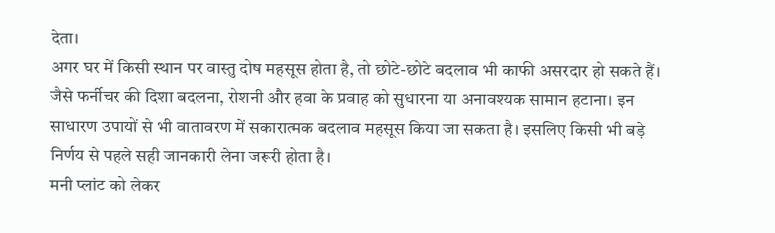देता।
अगर घर में किसी स्थान पर वास्तु दोष महसूस होता है, तो छोटे-छोटे बदलाव भी काफी असरदार हो सकते हैं। जैसे फर्नीचर की दिशा बदलना, रोशनी और हवा के प्रवाह को सुधारना या अनावश्यक सामान हटाना। इन साधारण उपायों से भी वातावरण में सकारात्मक बदलाव महसूस किया जा सकता है। इसलिए किसी भी बड़े निर्णय से पहले सही जानकारी लेना जरूरी होता है।
मनी प्लांट को लेकर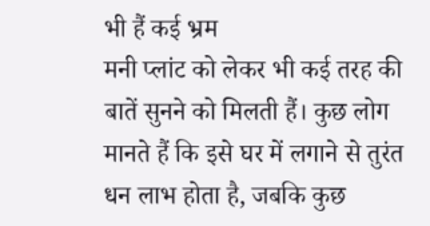भी हैं कई भ्रम
मनी प्लांट को लेकर भी कई तरह की बातें सुनने को मिलती हैं। कुछ लोग मानते हैं कि इसे घर में लगाने से तुरंत धन लाभ होता है, जबकि कुछ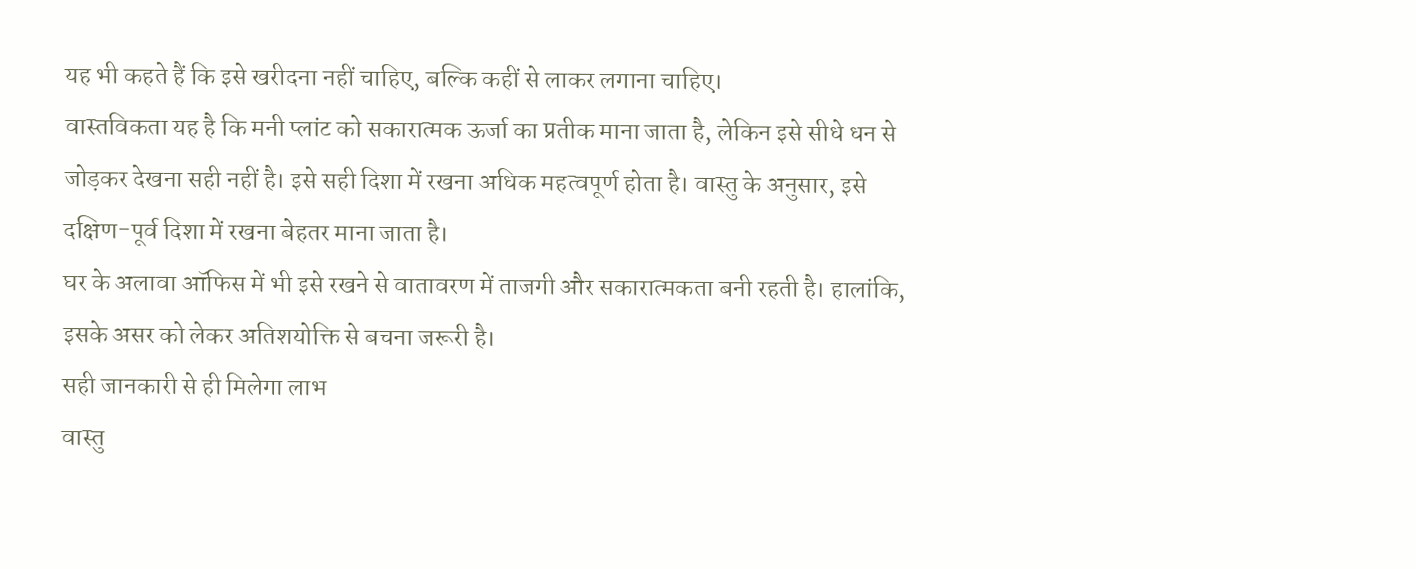यह भी कहते हैं कि इसे खरीदना नहीं चाहिए, बल्कि कहीं से लाकर लगाना चाहिए।
वास्तविकता यह है कि मनी प्लांट को सकारात्मक ऊर्जा का प्रतीक माना जाता है, लेकिन इसे सीधे धन से जोड़कर देखना सही नहीं है। इसे सही दिशा में रखना अधिक महत्वपूर्ण होता है। वास्तु के अनुसार, इसे दक्षिण-पूर्व दिशा में रखना बेहतर माना जाता है।
घर के अलावा ऑफिस में भी इसे रखने से वातावरण में ताजगी और सकारात्मकता बनी रहती है। हालांकि, इसके असर को लेकर अतिशयोक्ति से बचना जरूरी है।
सही जानकारी से ही मिलेगा लाभ
वास्तु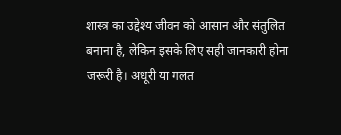शास्त्र का उद्देश्य जीवन को आसान और संतुलित बनाना है, लेकिन इसके लिए सही जानकारी होना जरूरी है। अधूरी या गलत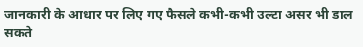जानकारी के आधार पर लिए गए फैसले कभी-कभी उल्टा असर भी डाल सकते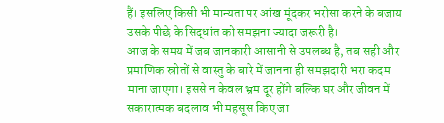हैं। इसलिए किसी भी मान्यता पर आंख मूंदकर भरोसा करने के बजाय उसके पीछे के सिद्धांत को समझना ज्यादा जरूरी है।
आज के समय में जब जानकारी आसानी से उपलब्ध है, तब सही और प्रमाणिक स्रोतों से वास्तु के बारे में जानना ही समझदारी भरा कदम माना जाएगा। इससे न केवल भ्रम दूर होंगे बल्कि घर और जीवन में सकारात्मक बदलाव भी महसूस किए जा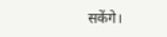सकेंगे।